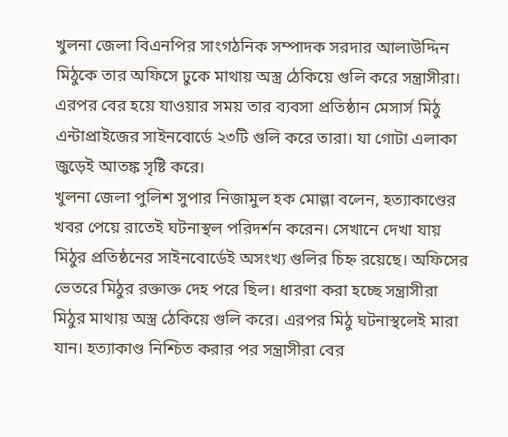খুলনা জেলা বিএনপির সাংগঠনিক সম্পাদক সরদার আলাউদ্দিন মিঠুকে তার অফিসে ঢুকে মাথায় অস্ত্র ঠেকিয়ে গুলি করে সন্ত্রাসীরা। এরপর বের হয়ে যাওয়ার সময় তার ব্যবসা প্রতিষ্ঠান মেসার্স মিঠু এন্টাপ্রাইজের সাইনবোর্ডে ২৩টি গুলি করে তারা। যা গোটা এলাকা জুড়েই আতঙ্ক সৃষ্টি করে।
খুলনা জেলা পুলিশ সুপার নিজামুল হক মোল্লা বলেন, হত্যাকাণ্ডের খবর পেয়ে রাতেই ঘটনাস্থল পরিদর্শন করেন। সেখানে দেখা যায় মিঠুর প্রতিষ্ঠনের সাইনবোর্ডেই অসংখ্য গুলির চিহ্ন রয়েছে। অফিসের ভেতরে মিঠুর রক্তাক্ত দেহ পরে ছিল। ধারণা করা হচ্ছে সন্ত্রাসীরা মিঠুর মাথায় অস্ত্র ঠেকিয়ে গুলি করে। এরপর মিঠু ঘটনাস্থলেই মারা যান। হত্যাকাণ্ড নিশ্চিত করার পর সন্ত্রাসীরা বের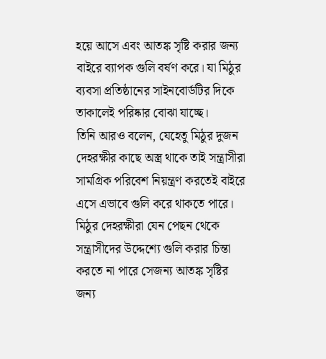হয়ে আসে এবং আতঙ্ক সৃষ্টি করার জন্য বাইরে ব্যাপক গুলি বর্ষণ করে। যা মিঠুর ব্যবসা প্রতিষ্ঠানের সাইনবোর্ডটির দিকে তাকালেই পরিষ্কার বোঝা যাচ্ছে।
তিনি আরও বলেন, যেহেতু মিঠুর দুজন দেহরক্ষীর কাছে অস্ত্র থাকে তাই সন্ত্রাসীরা সামগ্রিক পরিবেশ নিয়ন্ত্রণ করতেই বাইরে এসে এভাবে গুলি করে থাকতে পারে। মিঠুর দেহরক্ষীরা যেন পেছন থেকে সন্ত্রাসীদের উদ্দেশ্যে গুলি করার চিন্তা করতে না পারে সেজন্য আতঙ্ক সৃষ্টির জন্য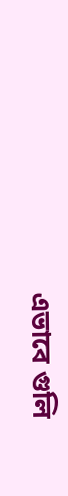এভাবে গুলি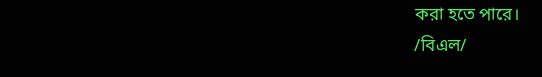করা হতে পারে।
/বিএল/